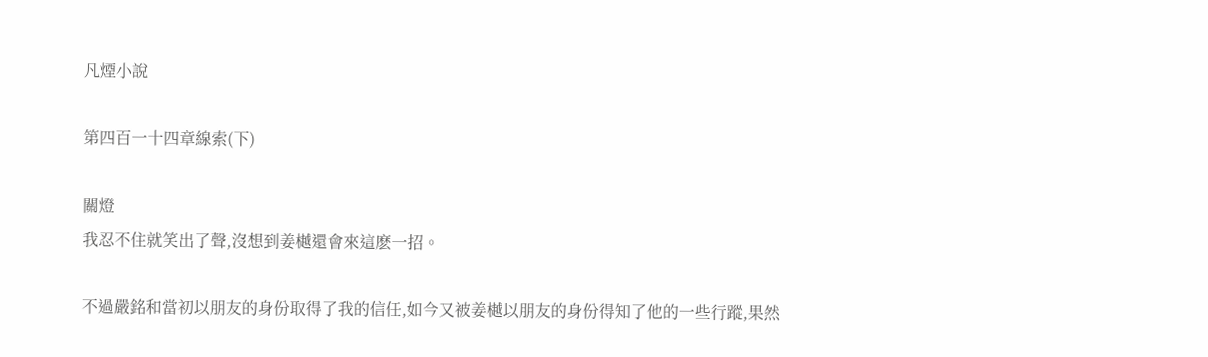凡煙小說

第四百一十四章線索(下)

關燈
我忍不住就笑出了聲,沒想到姜樾還會來這麽一招。

不過嚴銘和當初以朋友的身份取得了我的信任,如今又被姜樾以朋友的身份得知了他的一些行蹤,果然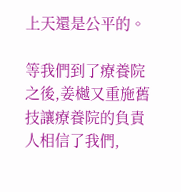上天還是公平的。

等我們到了療養院之後,姜樾又重施舊技讓療養院的負責人相信了我們,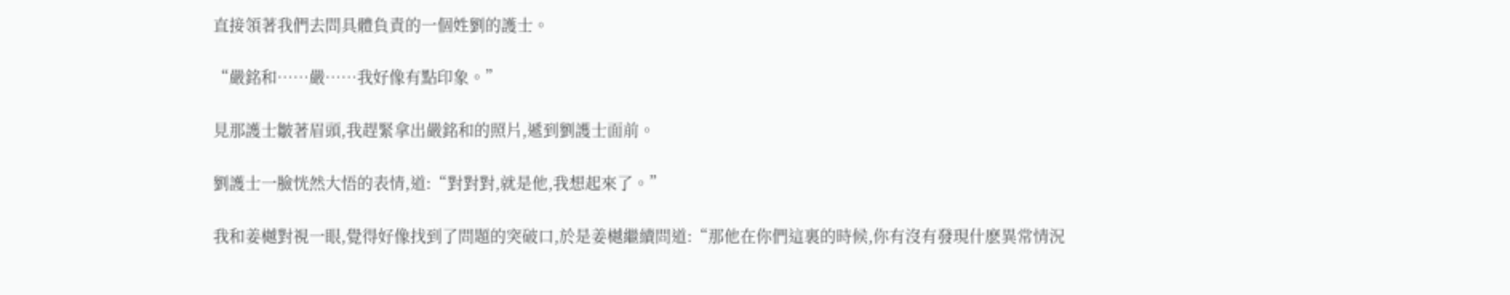直接領著我們去問具體負責的一個姓劉的護士。

“嚴銘和……嚴……我好像有點印象。”

見那護士皺著眉頭,我趕緊拿出嚴銘和的照片,遞到劉護士面前。

劉護士一臉恍然大悟的表情,道:“對對對,就是他,我想起來了。”

我和姜樾對視一眼,覺得好像找到了問題的突破口,於是姜樾繼續問道:“那他在你們這裏的時候,你有沒有發現什麽異常情況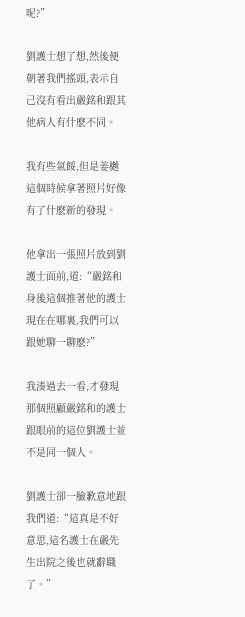呢?”

劉護士想了想,然後便朝著我們搖頭,表示自己沒有看出嚴銘和跟其他病人有什麽不同。

我有些氣餒,但是姜樾這個時候拿著照片好像有了什麽新的發現。

他拿出一張照片放到劉護士面前,道:“嚴銘和身後這個推著他的護士現在在哪裏,我們可以跟她聊一聊麽?”

我湊過去一看,才發現那個照顧嚴銘和的護士跟眼前的這位劉護士並不是同一個人。

劉護士卻一臉歉意地跟我們道:“這真是不好意思,這名護士在嚴先生出院之後也就辭職了。”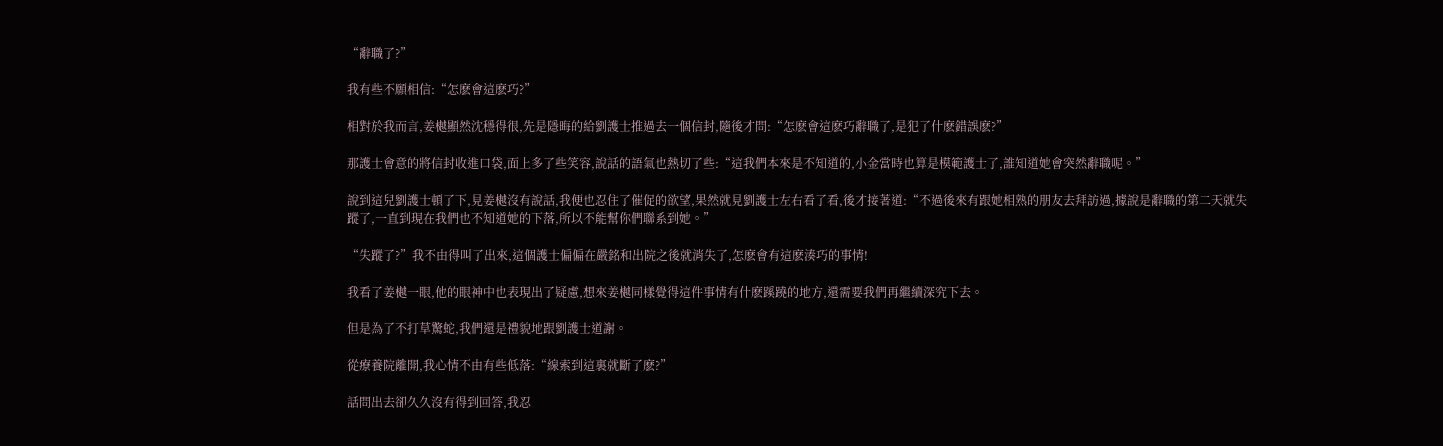“辭職了?”

我有些不願相信:“怎麽會這麽巧?”

相對於我而言,姜樾顯然沈穩得很,先是隱晦的給劉護士推過去一個信封,隨後才問:“怎麽會這麽巧辭職了,是犯了什麽錯誤麽?”

那護士會意的將信封收進口袋,面上多了些笑容,說話的語氣也熱切了些:“這我們本來是不知道的,小金當時也算是模範護士了,誰知道她會突然辭職呢。”

說到這兒劉護士頓了下,見姜樾沒有說話,我便也忍住了催促的欲望,果然就見劉護士左右看了看,後才接著道:“不過後來有跟她相熟的朋友去拜訪過,據說是辭職的第二天就失蹤了,一直到現在我們也不知道她的下落,所以不能幫你們聯系到她。”

“失蹤了?”我不由得叫了出來,這個護士偏偏在嚴銘和出院之後就消失了,怎麽會有這麽湊巧的事情!

我看了姜樾一眼,他的眼神中也表現出了疑慮,想來姜樾同樣覺得這件事情有什麽蹊蹺的地方,還需要我們再繼續深究下去。

但是為了不打草驚蛇,我們還是禮貌地跟劉護士道謝。

從療養院離開,我心情不由有些低落:“線索到這裏就斷了麽?”

話問出去卻久久沒有得到回答,我忍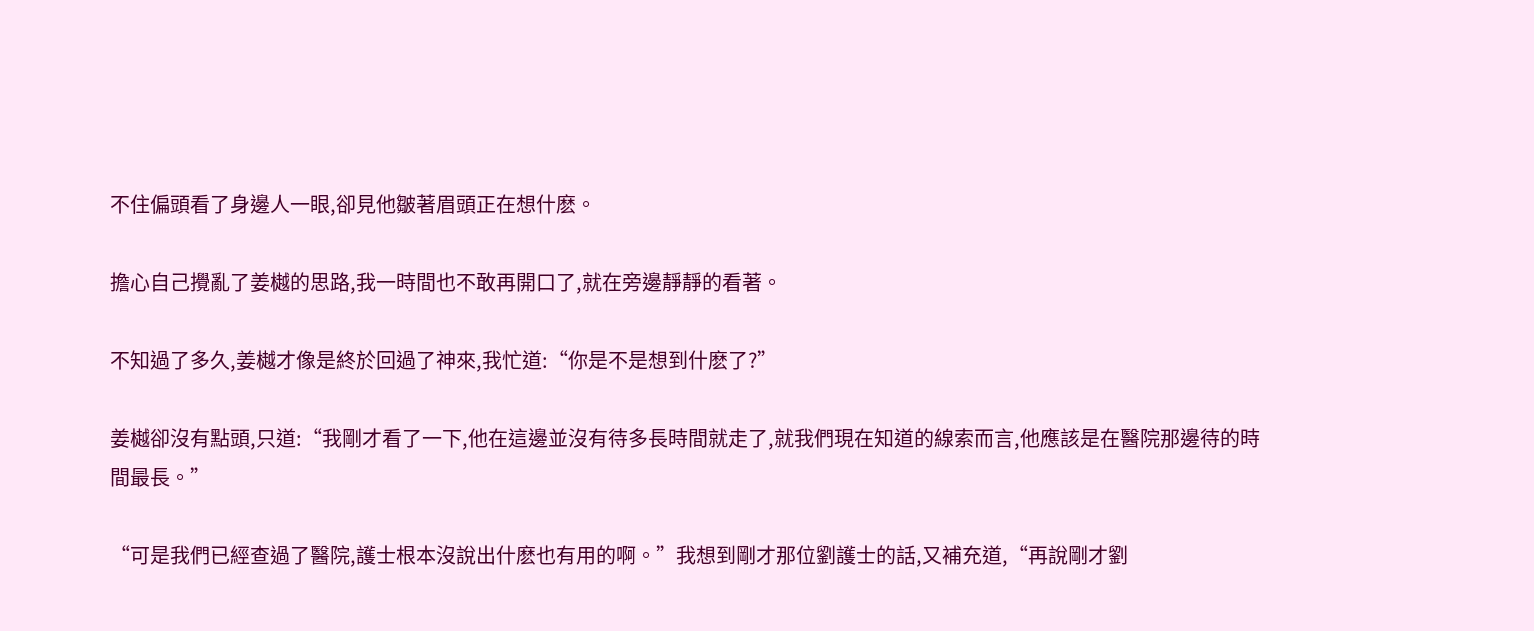不住偏頭看了身邊人一眼,卻見他皺著眉頭正在想什麽。

擔心自己攪亂了姜樾的思路,我一時間也不敢再開口了,就在旁邊靜靜的看著。

不知過了多久,姜樾才像是終於回過了神來,我忙道:“你是不是想到什麽了?”

姜樾卻沒有點頭,只道:“我剛才看了一下,他在這邊並沒有待多長時間就走了,就我們現在知道的線索而言,他應該是在醫院那邊待的時間最長。”

“可是我們已經查過了醫院,護士根本沒說出什麽也有用的啊。”我想到剛才那位劉護士的話,又補充道,“再說剛才劉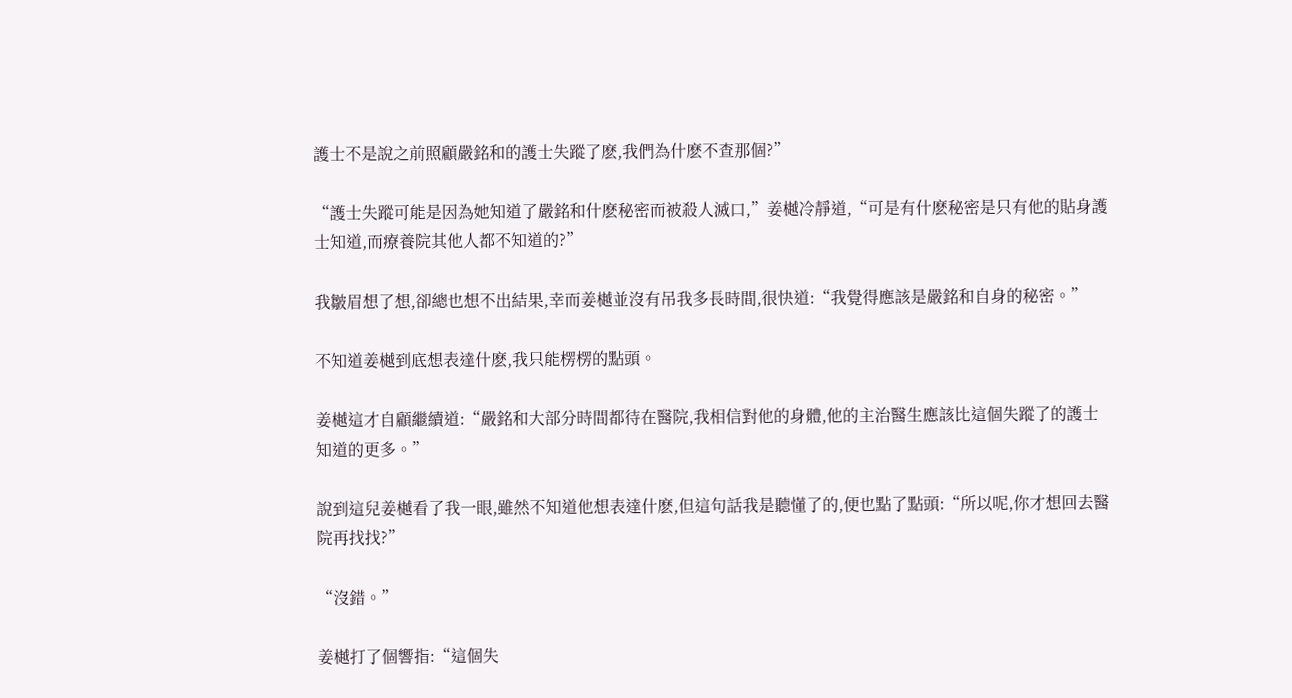護士不是說之前照顧嚴銘和的護士失蹤了麽,我們為什麽不查那個?”

“護士失蹤可能是因為她知道了嚴銘和什麽秘密而被殺人滅口,”姜樾冷靜道,“可是有什麽秘密是只有他的貼身護士知道,而療養院其他人都不知道的?”

我皺眉想了想,卻總也想不出結果,幸而姜樾並沒有吊我多長時間,很快道:“我覺得應該是嚴銘和自身的秘密。”

不知道姜樾到底想表達什麽,我只能楞楞的點頭。

姜樾這才自顧繼續道:“嚴銘和大部分時間都待在醫院,我相信對他的身體,他的主治醫生應該比這個失蹤了的護士知道的更多。”

說到這兒姜樾看了我一眼,雖然不知道他想表達什麽,但這句話我是聽懂了的,便也點了點頭:“所以呢,你才想回去醫院再找找?”

“沒錯。”

姜樾打了個響指:“這個失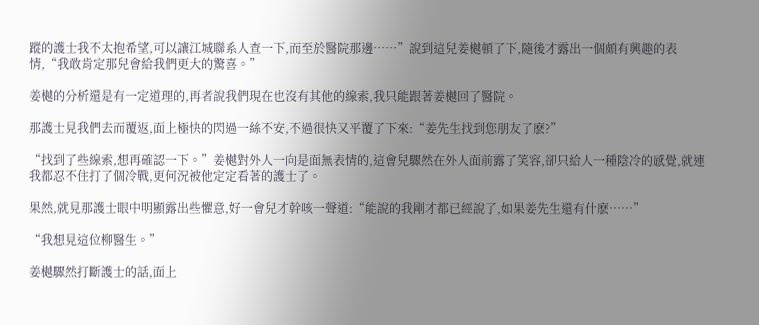蹤的護士我不太抱希望,可以讓江城聯系人查一下,而至於醫院那邊……”說到這兒姜樾頓了下,隨後才露出一個頗有興趣的表情,“我敢肯定那兒會給我們更大的驚喜。”

姜樾的分析還是有一定道理的,再者說我們現在也沒有其他的線索,我只能跟著姜樾回了醫院。

那護士見我們去而覆返,面上極快的閃過一絲不安,不過很快又平覆了下來:“姜先生找到您朋友了麽?”

“找到了些線索,想再確認一下。”姜樾對外人一向是面無表情的,這會兒驟然在外人面前露了笑容,卻只給人一種陰冷的感覺,就連我都忍不住打了個冷戰,更何況被他定定看著的護士了。

果然,就見那護士眼中明顯露出些懼意,好一會兒才幹咳一聲道:“能說的我剛才都已經說了,如果姜先生還有什麽……”

“我想見這位柳醫生。”

姜樾驟然打斷護士的話,面上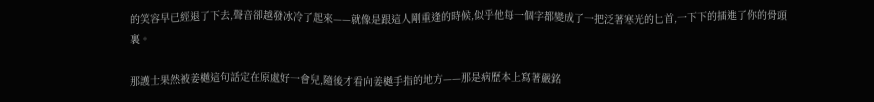的笑容早已經退了下去,聲音卻越發冰冷了起來——就像是跟這人剛重逢的時候,似乎他每一個字都變成了一把泛著寒光的匕首,一下下的插進了你的骨頭裏。

那護士果然被姜樾這句話定在原處好一會兒,隨後才看向姜樾手指的地方——那是病歷本上寫著嚴銘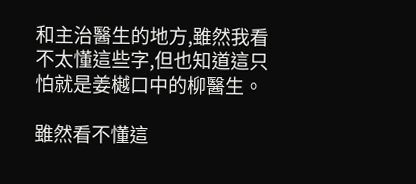和主治醫生的地方,雖然我看不太懂這些字,但也知道這只怕就是姜樾口中的柳醫生。

雖然看不懂這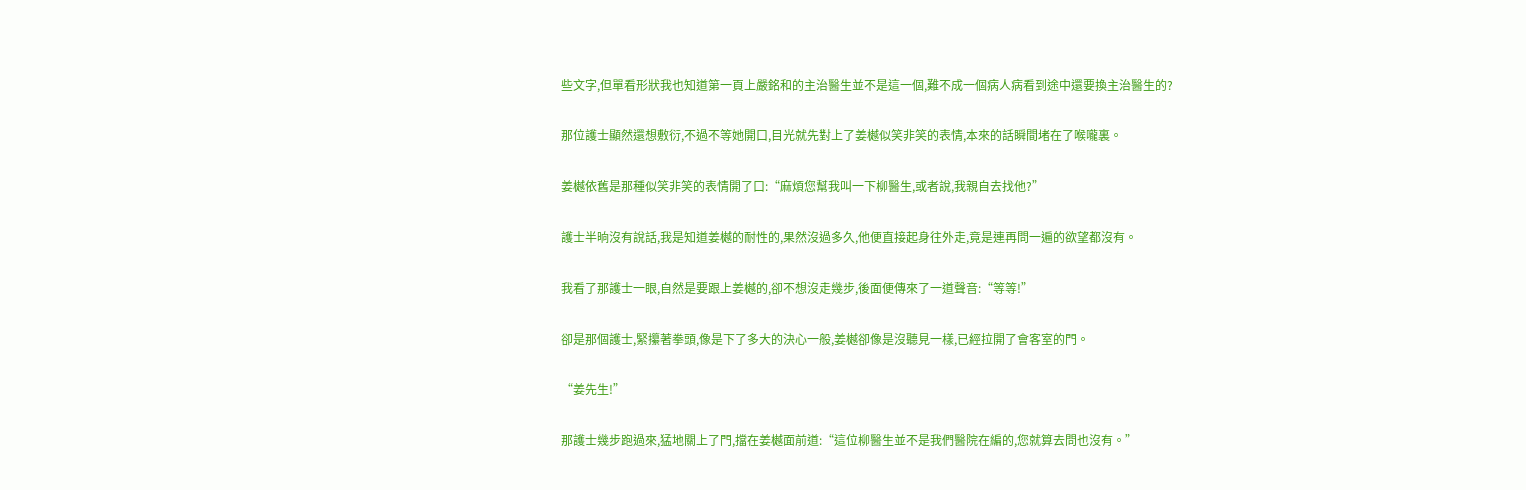些文字,但單看形狀我也知道第一頁上嚴銘和的主治醫生並不是這一個,難不成一個病人病看到途中還要換主治醫生的?

那位護士顯然還想敷衍,不過不等她開口,目光就先對上了姜樾似笑非笑的表情,本來的話瞬間堵在了喉嚨裏。

姜樾依舊是那種似笑非笑的表情開了口:“麻煩您幫我叫一下柳醫生,或者說,我親自去找他?”

護士半晌沒有說話,我是知道姜樾的耐性的,果然沒過多久,他便直接起身往外走,竟是連再問一遍的欲望都沒有。

我看了那護士一眼,自然是要跟上姜樾的,卻不想沒走幾步,後面便傳來了一道聲音:“等等!”

卻是那個護士,緊攥著拳頭,像是下了多大的決心一般,姜樾卻像是沒聽見一樣,已經拉開了會客室的門。

“姜先生!”

那護士幾步跑過來,猛地關上了門,擋在姜樾面前道:“這位柳醫生並不是我們醫院在編的,您就算去問也沒有。”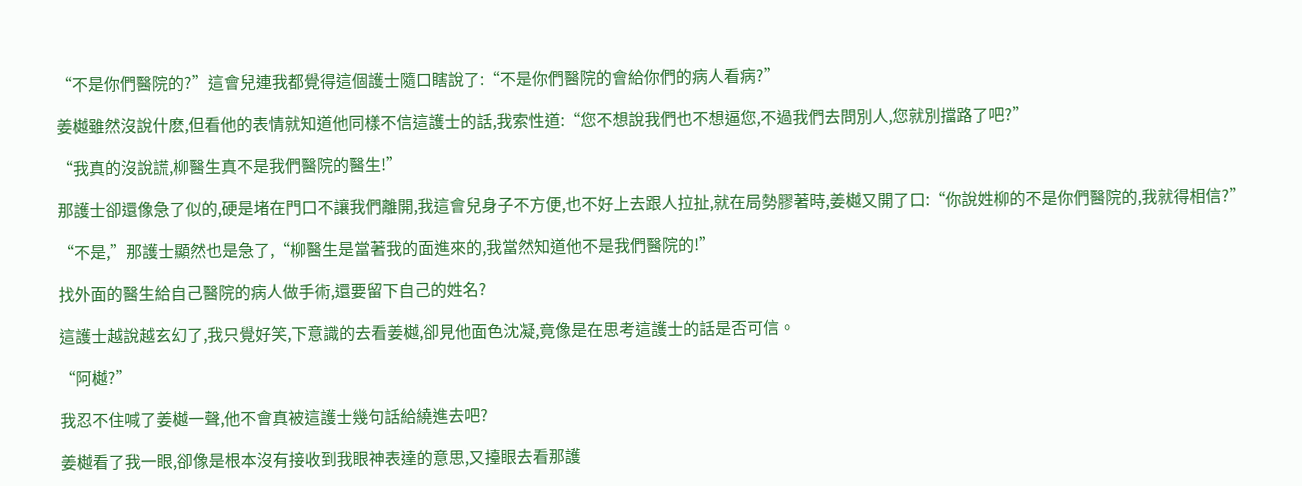“不是你們醫院的?”這會兒連我都覺得這個護士隨口瞎說了:“不是你們醫院的會給你們的病人看病?”

姜樾雖然沒說什麽,但看他的表情就知道他同樣不信這護士的話,我索性道:“您不想說我們也不想逼您,不過我們去問別人,您就別擋路了吧?”

“我真的沒說謊,柳醫生真不是我們醫院的醫生!”

那護士卻還像急了似的,硬是堵在門口不讓我們離開,我這會兒身子不方便,也不好上去跟人拉扯,就在局勢膠著時,姜樾又開了口:“你說姓柳的不是你們醫院的,我就得相信?”

“不是,”那護士顯然也是急了,“柳醫生是當著我的面進來的,我當然知道他不是我們醫院的!”

找外面的醫生給自己醫院的病人做手術,還要留下自己的姓名?

這護士越說越玄幻了,我只覺好笑,下意識的去看姜樾,卻見他面色沈凝,竟像是在思考這護士的話是否可信。

“阿樾?”

我忍不住喊了姜樾一聲,他不會真被這護士幾句話給繞進去吧?

姜樾看了我一眼,卻像是根本沒有接收到我眼神表達的意思,又擡眼去看那護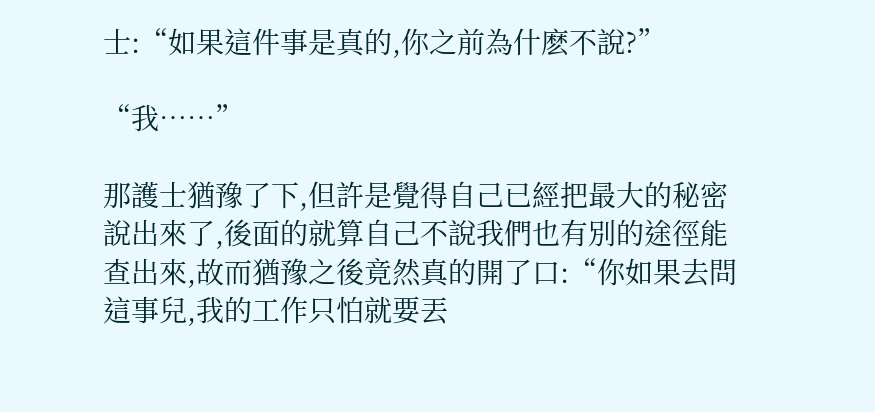士:“如果這件事是真的,你之前為什麽不說?”

“我……”

那護士猶豫了下,但許是覺得自己已經把最大的秘密說出來了,後面的就算自己不說我們也有別的途徑能查出來,故而猶豫之後竟然真的開了口:“你如果去問這事兒,我的工作只怕就要丟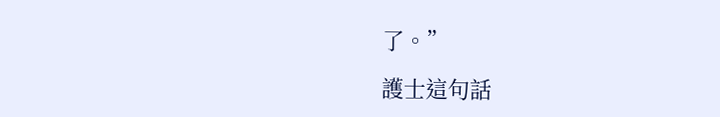了。”

護士這句話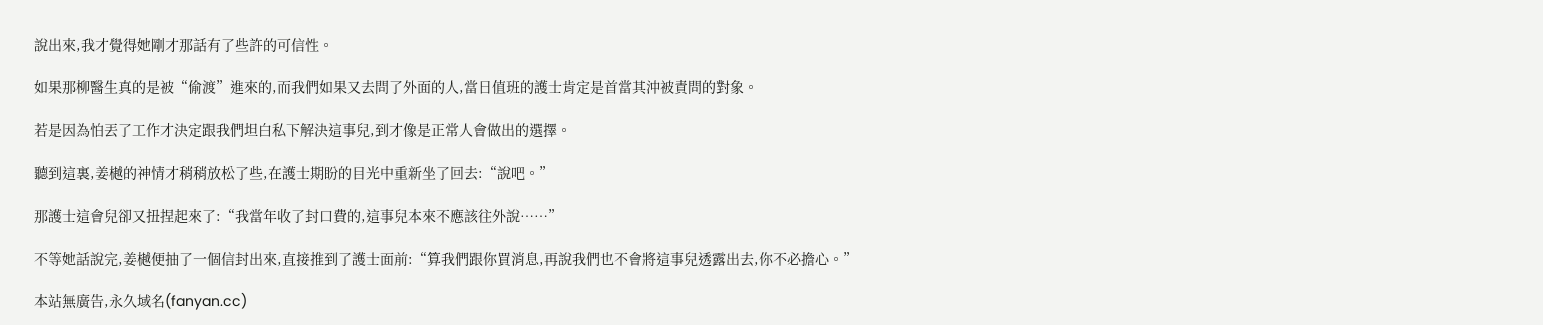說出來,我才覺得她剛才那話有了些許的可信性。

如果那柳醫生真的是被“偷渡”進來的,而我們如果又去問了外面的人,當日值班的護士肯定是首當其沖被責問的對象。

若是因為怕丟了工作才決定跟我們坦白私下解決這事兒,到才像是正常人會做出的選擇。

聽到這裏,姜樾的神情才稍稍放松了些,在護士期盼的目光中重新坐了回去:“說吧。”

那護士這會兒卻又扭捏起來了:“我當年收了封口費的,這事兒本來不應該往外說……”

不等她話說完,姜樾便抽了一個信封出來,直接推到了護士面前:“算我們跟你買消息,再說我們也不會將這事兒透露出去,你不必擔心。”

本站無廣告,永久域名(fanyan.cc)